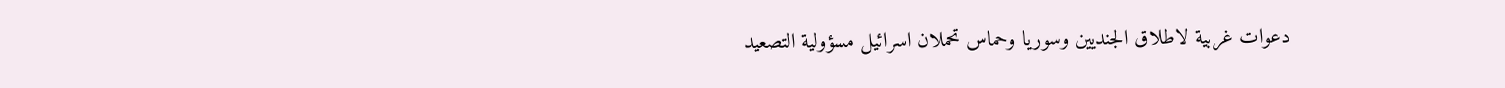دعوات غربية لاطلاق الجنديين وسوريا وحماس تحملان اسرائيل مسؤولية التصعيد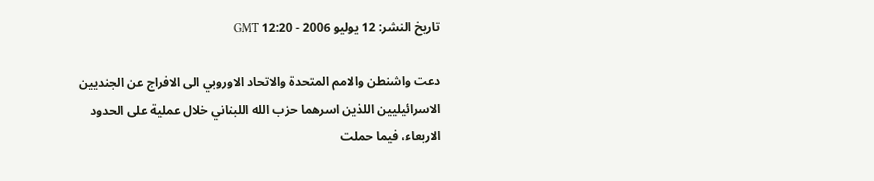تاريخ النشر: 12 يوليو 2006 - 12:20 GMT

دعت واشنطن والامم المتحدة والاتحاد الاوروبي الى الافراج عن الجنديين الاسرائيليين اللذين اسرهما حزب الله اللبناني خلال عملية على الحدود الاربعاء، فيما حملت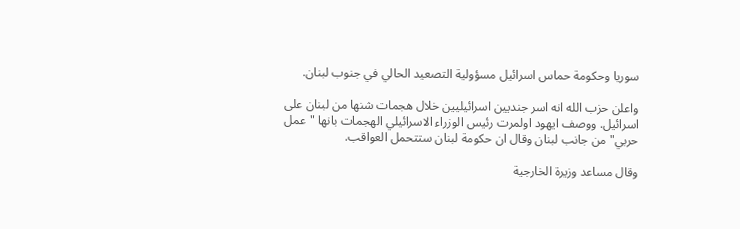سوريا وحكومة حماس اسرائيل مسؤولية التصعيد الحالي في جنوب لبنان.

واعلن حزب الله انه اسر جنديين اسرائيليين خلال هجمات شنها من لبنان على اسرائيل. ووصف ايهود اولمرت رئيس الوزراء الاسرائيلي الهجمات بانها "عمل حربي" من جانب لبنان وقال ان حكومة لبنان ستتحمل العواقب.

وقال مساعد وزيرة الخارجية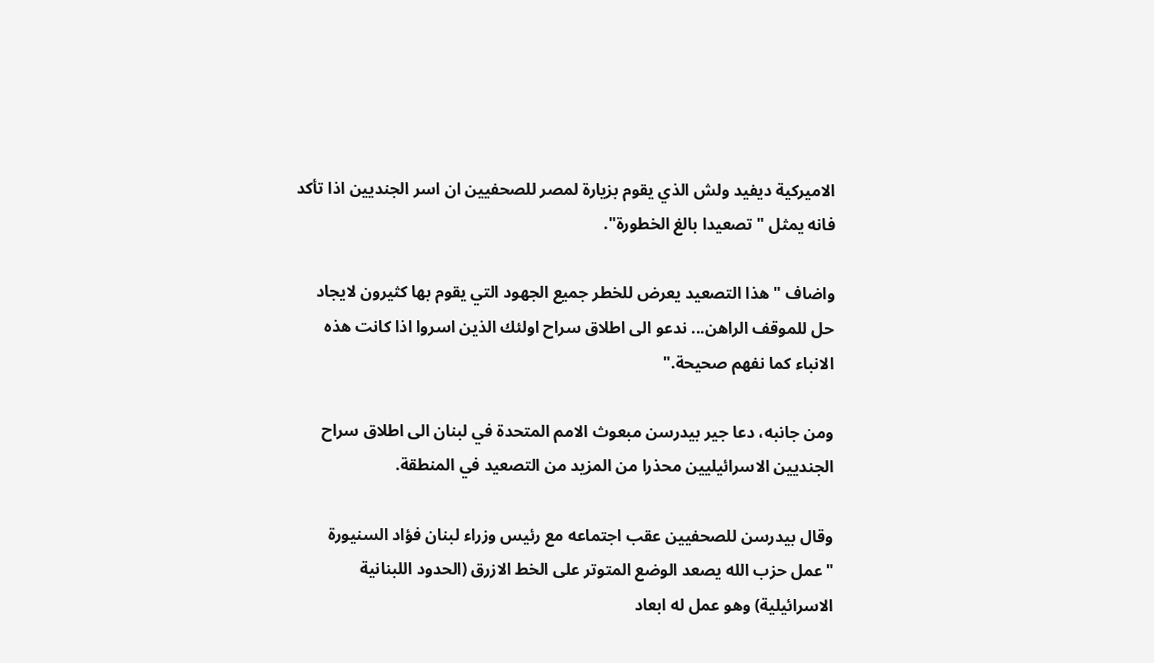الاميركية ديفيد ولش الذي يقوم بزيارة لمصر للصحفيين ان اسر الجنديين اذا تأكد فانه يمثل "تصعيدا بالغ الخطورة".

واضاف "هذا التصعيد يعرض للخطر جميع الجهود التي يقوم بها كثيرون لايجاد حل للموقف الراهن... ندعو الى اطلاق سراح اولئك الذين اسروا اذا كانت هذه الانباء كما نفهم صحيحة."

ومن جانبه، دعا جير بيدرسن مبعوث الامم المتحدة في لبنان الى اطلاق سراح الجنديين الاسرائيليين محذرا من المزيد من التصعيد في المنطقة.

وقال بيدرسن للصحفيين عقب اجتماعه مع رئيس وزراء لبنان فؤاد السنيورة "عمل حزب الله يصعد الوضع المتوتر على الخط الازرق (الحدود اللبنانية الاسرائيلية) وهو عمل له ابعاد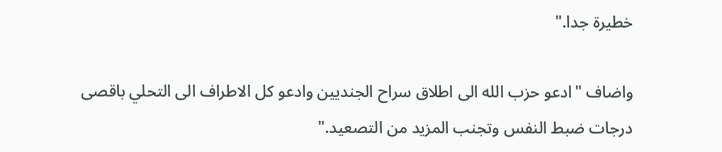خطيرة جدا."

واضاف "ادعو حزب الله الى اطلاق سراح الجنديين وادعو كل الاطراف الى التحلي باقصى درجات ضبط النفس وتجنب المزيد من التصعيد."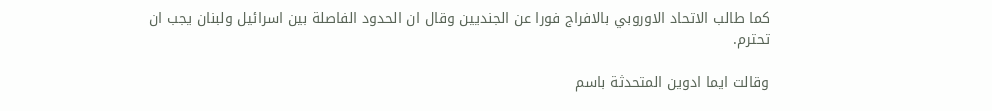كما طالب الاتحاد الاوروبي بالافراج فورا عن الجنديين وقال ان الحدود الفاصلة بين اسرائيل ولبنان يجب ان تحترم.

وقالت ايما ادوين المتحدثة باسم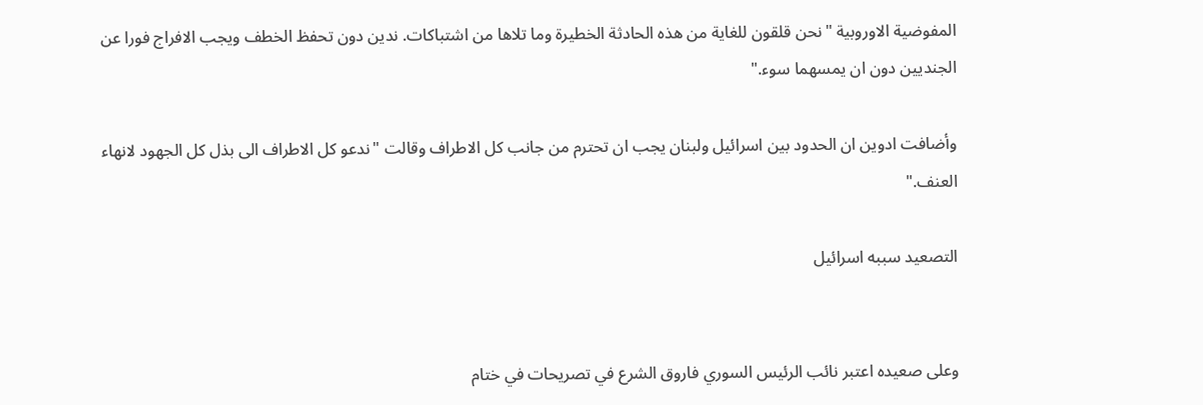المفوضية الاوروبية "نحن قلقون للغاية من هذه الحادثة الخطيرة وما تلاها من اشتباكات. ندين دون تحفظ الخطف ويجب الافراج فورا عن الجنديين دون ان يمسهما سوء."

وأضافت ادوين ان الحدود بين اسرائيل ولبنان يجب ان تحترم من جانب كل الاطراف وقالت "ندعو كل الاطراف الى بذل كل الجهود لانهاء العنف."

التصعيد سببه اسرائيل


وعلى صعيده اعتبر نائب الرئيس السوري فاروق الشرع في تصريحات في ختام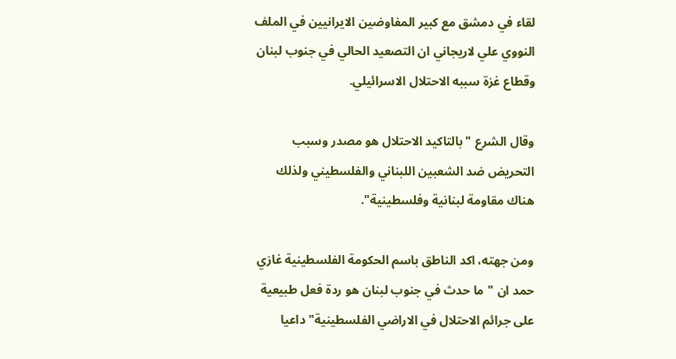لقاء في دمشق مع كبير المفاوضين الايرانيين في الملف النووي علي لاريجاني ان التصعيد الحالي في جنوب لبنان وقطاع غزة سببه الاحتلال الاسرائيلي.

وقال الشرع "بالتاكيد الاحتلال هو مصدر وسبب التحريض ضد الشعبين اللبناني والفلسطيني ولذلك هناك مقاومة لبنانية وفلسطينية".

ومن جهته، اكد الناطق باسم الحكومة الفلسطينية غازي حمد ان "ما حدث في جنوب لبنان هو ردة فعل طبيعية على جرائم الاحتلال في الاراضي الفلسطينية" داعيا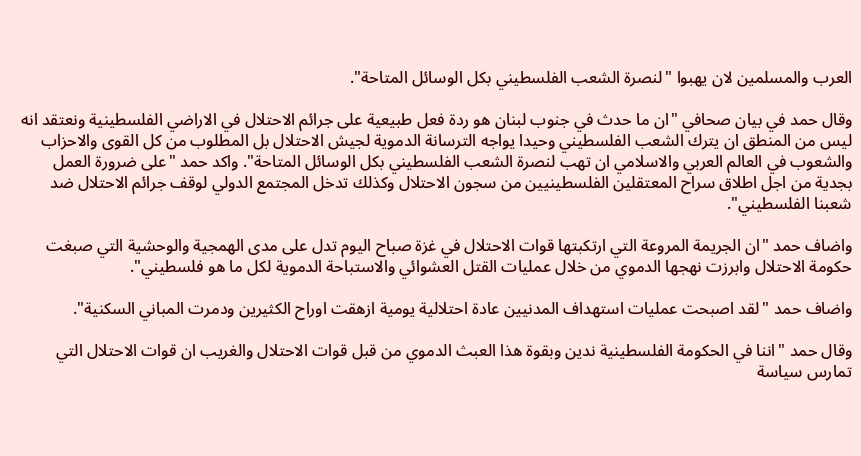العرب والمسلمين لان يهبوا "لنصرة الشعب الفلسطيني بكل الوسائل المتاحة".

وقال حمد في بيان صحافي "ان ما حدث في جنوب لبنان هو ردة فعل طبيعية على جرائم الاحتلال في الاراضي الفلسطينية ونعتقد انه ليس من المنطق ان يترك الشعب الفلسطيني وحيدا يواجه الترسانة الدموية لجيش الاحتلال بل المطلوب من كل القوى والاحزاب والشعوب في العالم العربي والاسلامي ان تهب لنصرة الشعب الفلسطيني بكل الوسائل المتاحة". واكد حمد "على ضرورة العمل بجدية من اجل اطلاق سراح المعتقلين الفلسطينيين من سجون الاحتلال وكذلك تدخل المجتمع الدولي لوقف جرائم الاحتلال ضد شعبنا الفلسطيني".

واضاف حمد "ان الجريمة المروعة التي ارتكبتها قوات الاحتلال في غزة صباح اليوم تدل على مدى الهمجية والوحشية التي صبغت حكومة الاحتلال وابرزت نهجها الدموي من خلال عمليات القتل العشوائي والاستباحة الدموية لكل ما هو فلسطيني".

واضاف حمد "لقد اصبحت عمليات استهداف المدنيين عادة احتلالية يومية ازهقت اوراح الكثيرين ودمرت المباني السكنية".

وقال حمد "اننا في الحكومة الفلسطينية ندين وبقوة هذا العبث الدموي من قبل قوات الاحتلال والغريب ان قوات الاحتلال التي تمارس سياسة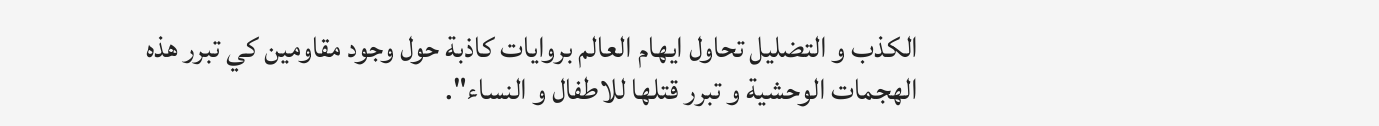الكذب و التضليل تحاول ايهام العالم بروايات كاذبة حول وجود مقاومين كي تبرر هذه الهجمات الوحشية و تبرر قتلها للاطفال و النساء".